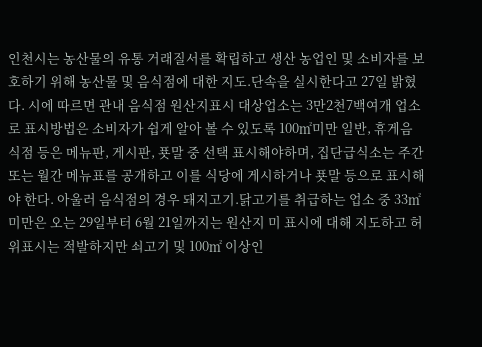인천시는 농산물의 유통 거래질서를 확립하고 생산 농업인 및 소비자를 보호하기 위해 농산물 및 음식점에 대한 지도.단속을 실시한다고 27일 밝혔다. 시에 따르면 관내 음식점 원산지표시 대상업소는 3만2천7백여개 업소로 표시방법은 소비자가 쉽게 알아 볼 수 있도록 100㎡미만 일반, 휴게음식점 등은 메뉴판, 게시판, 푯말 중 선택 표시해야하며, 집단급식소는 주간 또는 월간 메뉴표를 공개하고 이를 식당에 게시하거나 푯말 등으로 표시해야 한다. 아울러 음식점의 경우 돼지고기.닭고기를 취급하는 업소 중 33㎡미만은 오는 29일부터 6월 21일까지는 원산지 미 표시에 대해 지도하고 허위표시는 적발하지만 쇠고기 및 100㎡ 이상인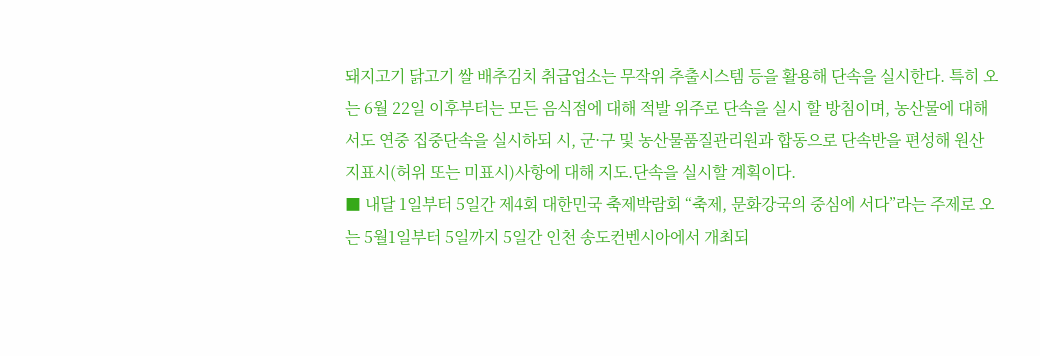돼지고기 닭고기 쌀 배추김치 취급업소는 무작위 추출시스템 등을 활용해 단속을 실시한다. 특히 오는 6월 22일 이후부터는 모든 음식점에 대해 적발 위주로 단속을 실시 할 방침이며, 농산물에 대해서도 연중 집중단속을 실시하되 시, 군·구 및 농산물품질관리원과 합동으로 단속반을 편성해 원산지표시(허위 또는 미표시)사항에 대해 지도.단속을 실시할 계획이다.
■ 내달 1일부터 5일간 제4회 대한민국 축제박람회 “축제, 문화강국의 중심에 서다”라는 주제로 오는 5월1일부터 5일까지 5일간 인천 송도컨벤시아에서 개최되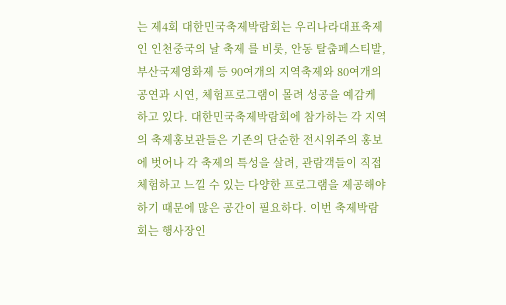는 제4회 대한민국축제박람회는 우리나라대표축제인 인천중국의 날 축제 를 비롯, 안동 탈춤페스티발, 부산국제영화제 등 90여개의 지역축제와 80여개의 공연과 시연, 체험프로그램이 몰려 성공을 예감케 하고 있다. 대한민국축제박람회에 참가하는 각 지역의 축제홍보관들은 기존의 단순한 전시위주의 홍보에 벗어나 각 축제의 특성을 살려, 관람객들이 직접 체험하고 느낄 수 있는 다양한 프로그램을 제공해야 하기 때문에 많은 공간이 필요하다. 이번 축제박람회는 행사장인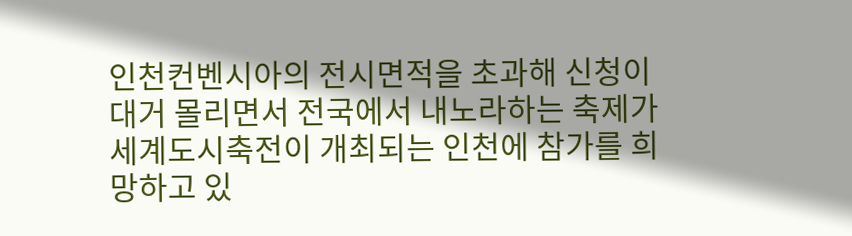인천컨벤시아의 전시면적을 초과해 신청이 대거 몰리면서 전국에서 내노라하는 축제가 세계도시축전이 개최되는 인천에 참가를 희망하고 있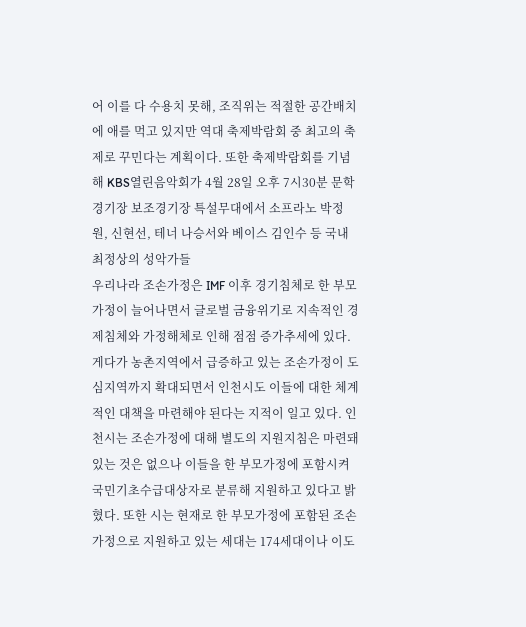어 이를 다 수용치 못해, 조직위는 적절한 공간배치에 애를 먹고 있지만 역대 축제박람회 중 최고의 축제로 꾸민다는 계획이다. 또한 축제박람회를 기념해 KBS열린음악회가 4월 28일 오후 7시30분 문학경기장 보조경기장 특설무대에서 소프라노 박정원, 신현선, 테너 나승서와 베이스 김인수 등 국내최정상의 성악가들
우리나라 조손가정은 IMF 이후 경기침체로 한 부모 가정이 늘어나면서 글로벌 금융위기로 지속적인 경제침체와 가정해체로 인해 점점 증가추세에 있다. 게다가 농촌지역에서 급증하고 있는 조손가정이 도심지역까지 확대되면서 인천시도 이들에 대한 체계적인 대책을 마련해야 된다는 지적이 일고 있다. 인천시는 조손가정에 대해 별도의 지원지침은 마련돼 있는 것은 없으나 이들을 한 부모가정에 포함시켜 국민기초수급대상자로 분류해 지원하고 있다고 밝혔다. 또한 시는 현재로 한 부모가정에 포함된 조손가정으로 지원하고 있는 세대는 174세대이나 이도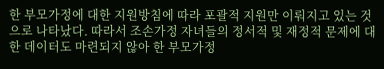한 부모가정에 대한 지원방침에 따라 포괄적 지원만 이뤄지고 있는 것으로 나타났다. 따라서 조손가정 자녀들의 정서적 및 재정적 문제에 대한 데이터도 마련되지 않아 한 부모가정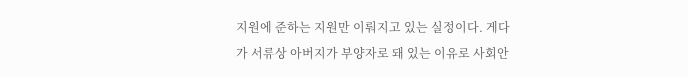지원에 준하는 지원만 이뤄지고 있는 실정이다. 게다가 서류상 아버지가 부양자로 돼 있는 이유로 사회안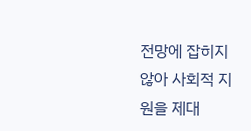전망에 잡히지 않아 사회적 지원을 제대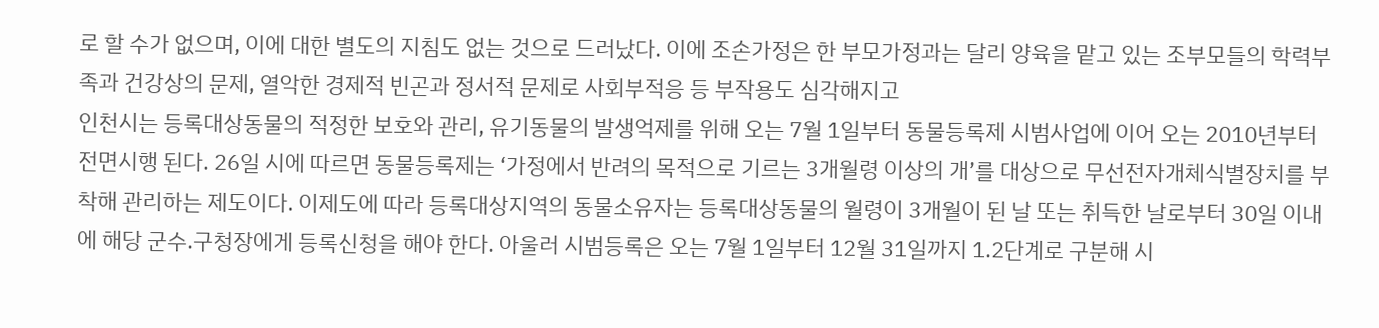로 할 수가 없으며, 이에 대한 별도의 지침도 없는 것으로 드러났다. 이에 조손가정은 한 부모가정과는 달리 양육을 맡고 있는 조부모들의 학력부족과 건강상의 문제, 열악한 경제적 빈곤과 정서적 문제로 사회부적응 등 부작용도 심각해지고
인천시는 등록대상동물의 적정한 보호와 관리, 유기동물의 발생억제를 위해 오는 7월 1일부터 동물등록제 시범사업에 이어 오는 2010년부터 전면시행 된다. 26일 시에 따르면 동물등록제는 ‘가정에서 반려의 목적으로 기르는 3개월령 이상의 개’를 대상으로 무선전자개체식별장치를 부착해 관리하는 제도이다. 이제도에 따라 등록대상지역의 동물소유자는 등록대상동물의 월령이 3개월이 된 날 또는 취득한 날로부터 30일 이내에 해당 군수.구청장에게 등록신청을 해야 한다. 아울러 시범등록은 오는 7월 1일부터 12월 31일까지 1.2단계로 구분해 시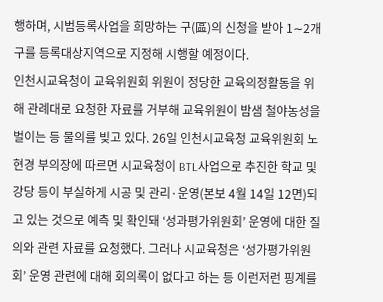행하며, 시범등록사업을 희망하는 구(區)의 신청을 받아 1∼2개 구를 등록대상지역으로 지정해 시행할 예정이다.
인천시교육청이 교육위원회 위원이 정당한 교육의정활동을 위해 관례대로 요청한 자료를 거부해 교육위원이 밤샘 철야농성을 벌이는 등 물의를 빚고 있다. 26일 인천시교육청 교육위원회 노현경 부의장에 따르면 시교육청이 BTL사업으로 추진한 학교 및 강당 등이 부실하게 시공 및 관리·운영(본보 4월 14일 12면)되고 있는 것으로 예측 및 확인돼 ‘성과평가위원회’ 운영에 대한 질의와 관련 자료를 요청했다. 그러나 시교육청은 ‘성가평가위원회’ 운영 관련에 대해 회의록이 없다고 하는 등 이런저런 핑계를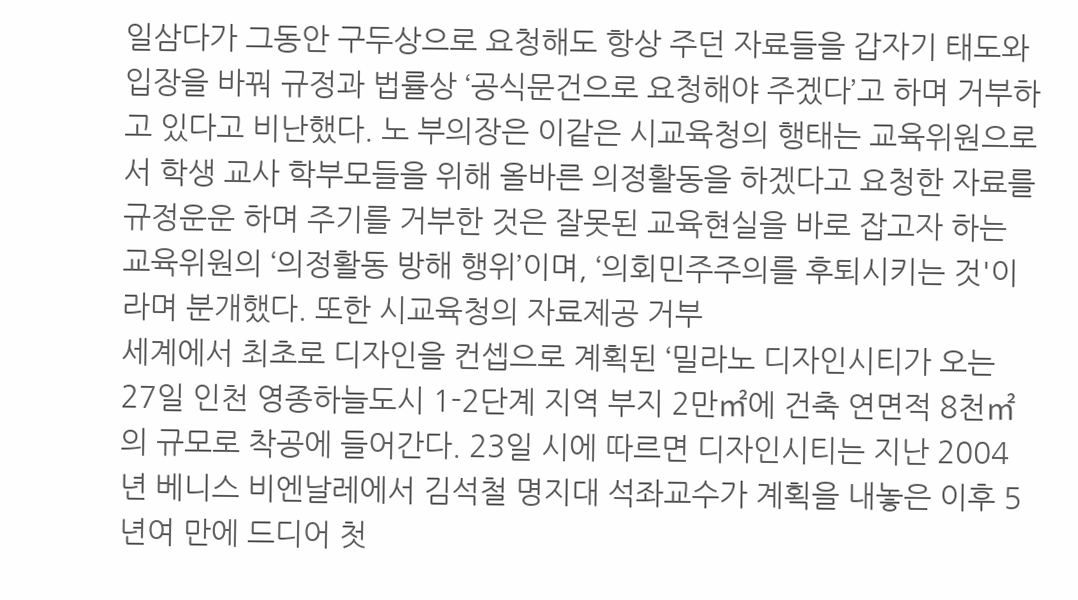일삼다가 그동안 구두상으로 요청해도 항상 주던 자료들을 갑자기 태도와 입장을 바꿔 규정과 법률상 ‘공식문건으로 요청해야 주겠다’고 하며 거부하고 있다고 비난했다. 노 부의장은 이같은 시교육청의 행태는 교육위원으로서 학생 교사 학부모들을 위해 올바른 의정활동을 하겠다고 요청한 자료를 규정운운 하며 주기를 거부한 것은 잘못된 교육현실을 바로 잡고자 하는 교육위원의 ‘의정활동 방해 행위’이며, ‘의회민주주의를 후퇴시키는 것'이라며 분개했다. 또한 시교육청의 자료제공 거부
세계에서 최초로 디자인을 컨셉으로 계획된 ‘밀라노 디자인시티가 오는 27일 인천 영종하늘도시 1-2단계 지역 부지 2만㎡에 건축 연면적 8천㎡의 규모로 착공에 들어간다. 23일 시에 따르면 디자인시티는 지난 2004년 베니스 비엔날레에서 김석철 명지대 석좌교수가 계획을 내놓은 이후 5년여 만에 드디어 첫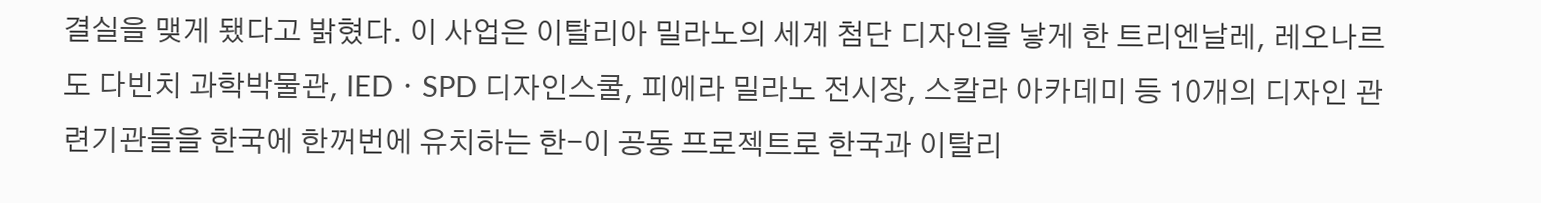결실을 맺게 됐다고 밝혔다. 이 사업은 이탈리아 밀라노의 세계 첨단 디자인을 낳게 한 트리엔날레, 레오나르도 다빈치 과학박물관, IEDㆍSPD 디자인스쿨, 피에라 밀라노 전시장, 스칼라 아카데미 등 10개의 디자인 관련기관들을 한국에 한꺼번에 유치하는 한-이 공동 프로젝트로 한국과 이탈리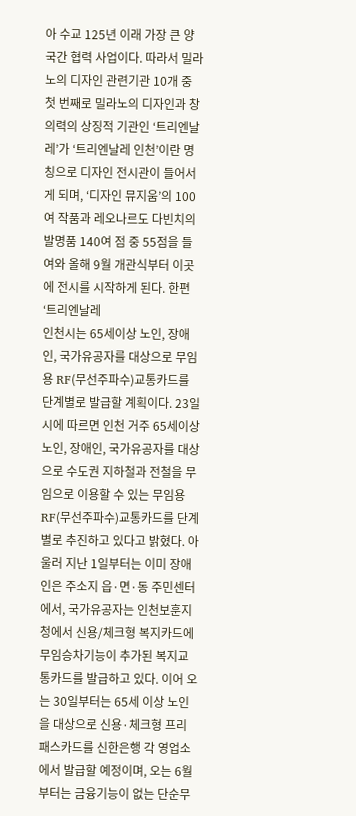아 수교 125년 이래 가장 큰 양국간 협력 사업이다. 따라서 밀라노의 디자인 관련기관 10개 중 첫 번째로 밀라노의 디자인과 창의력의 상징적 기관인 ‘트리엔날레’가 ‘트리엔날레 인천’이란 명칭으로 디자인 전시관이 들어서게 되며, ‘디자인 뮤지움’의 100여 작품과 레오나르도 다빈치의 발명품 140여 점 중 55점을 들여와 올해 9월 개관식부터 이곳에 전시를 시작하게 된다. 한편 ‘트리엔날레
인천시는 65세이상 노인, 장애인, 국가유공자를 대상으로 무임용 RF(무선주파수)교통카드를 단계별로 발급할 계획이다. 23일 시에 따르면 인천 거주 65세이상 노인, 장애인, 국가유공자를 대상으로 수도권 지하철과 전철을 무임으로 이용할 수 있는 무임용 RF(무선주파수)교통카드를 단계별로 추진하고 있다고 밝혔다. 아울러 지난 1일부터는 이미 장애인은 주소지 읍·면·동 주민센터에서, 국가유공자는 인천보훈지청에서 신용/체크형 복지카드에 무임승차기능이 추가된 복지교통카드를 발급하고 있다. 이어 오는 30일부터는 65세 이상 노인을 대상으로 신용·체크형 프리패스카드를 신한은행 각 영업소에서 발급할 예정이며, 오는 6월부터는 금융기능이 없는 단순무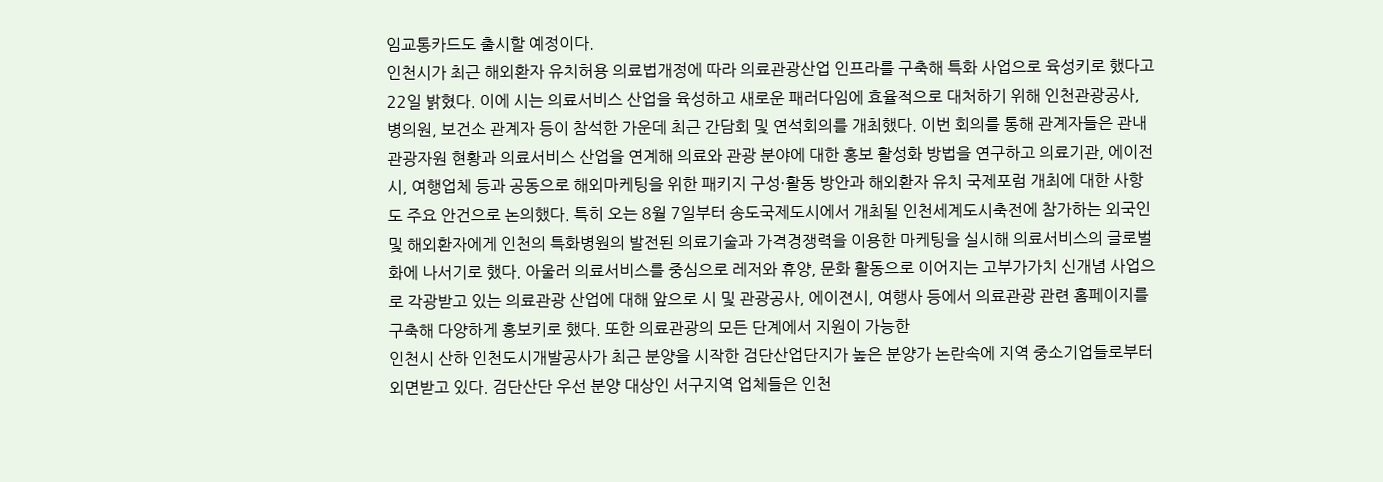임교통카드도 출시할 예정이다.
인천시가 최근 해외환자 유치허용 의료법개정에 따라 의료관광산업 인프라를 구축해 특화 사업으로 육성키로 했다고 22일 밝혔다. 이에 시는 의료서비스 산업을 육성하고 새로운 패러다임에 효율적으로 대처하기 위해 인천관광공사, 병의원, 보건소 관계자 등이 참석한 가운데 최근 간담회 및 연석회의를 개최했다. 이번 회의를 통해 관계자들은 관내 관광자원 현황과 의료서비스 산업을 연계해 의료와 관광 분야에 대한 홍보 활성화 방법을 연구하고 의료기관, 에이전시, 여행업체 등과 공동으로 해외마케팅을 위한 패키지 구성·활동 방안과 해외환자 유치 국제포럼 개최에 대한 사항도 주요 안건으로 논의했다. 특히 오는 8월 7일부터 송도국제도시에서 개최될 인천세계도시축전에 참가하는 외국인 및 해외환자에게 인천의 특화병원의 발전된 의료기술과 가격경쟁력을 이용한 마케팅을 실시해 의료서비스의 글로벌화에 나서기로 했다. 아울러 의료서비스를 중심으로 레저와 휴양, 문화 활동으로 이어지는 고부가가치 신개념 사업으로 각광받고 있는 의료관광 산업에 대해 앞으로 시 및 관광공사, 에이젼시, 여행사 등에서 의료관광 관련 홈페이지를 구축해 다양하게 홍보키로 했다. 또한 의료관광의 모든 단계에서 지원이 가능한
인천시 산하 인천도시개발공사가 최근 분양을 시작한 검단산업단지가 높은 분양가 논란속에 지역 중소기업들로부터 외면받고 있다. 검단산단 우선 분양 대상인 서구지역 업체들은 인천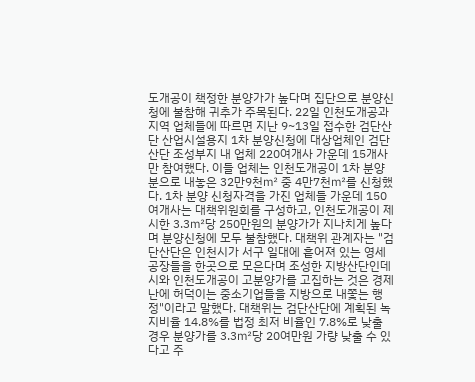도개공이 책정한 분양가가 높다며 집단으로 분양신청에 불참해 귀추가 주목된다. 22일 인천도개공과 지역 업체들에 따르면 지난 9~13일 접수한 검단산단 산업시설용지 1차 분양신청에 대상업체인 검단산단 조성부지 내 업체 220여개사 가운데 15개사만 참여했다. 이들 업체는 인천도개공이 1차 분양분으로 내놓은 32만9천㎡ 중 4만7천㎡를 신청했다. 1차 분양 신청자격을 가진 업체들 가운데 150여개사는 대책위원회를 구성하고, 인천도개공이 제시한 3.3㎡당 250만원의 분양가가 지나치게 높다며 분양신청에 모두 불참했다. 대책위 관계자는 "검단산단은 인천시가 서구 일대에 흩어져 있는 영세공장들을 한곳으로 모은다며 조성한 지방산단인데 시와 인천도개공이 고분양가를 고집하는 것은 경제난에 허덕이는 중소기업들을 지방으로 내쫓는 행정"이라고 말했다. 대책위는 검단산단에 계획된 녹지비율 14.8%를 법정 최저 비율인 7.8%로 낮출 경우 분양가를 3.3㎡당 20여만원 가량 낮출 수 있다고 주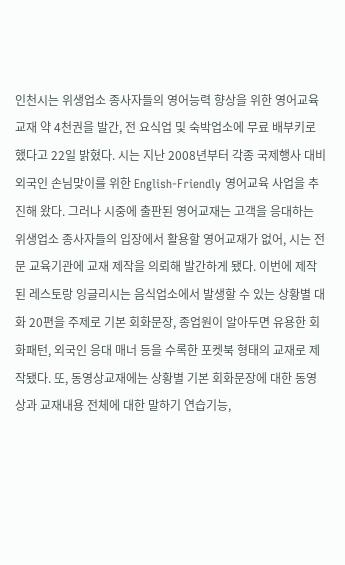인천시는 위생업소 종사자들의 영어능력 향상을 위한 영어교육 교재 약 4천권을 발간, 전 요식업 및 숙박업소에 무료 배부키로 했다고 22일 밝혔다. 시는 지난 2008년부터 각종 국제행사 대비 외국인 손님맞이를 위한 English-Friendly 영어교육 사업을 추진해 왔다. 그러나 시중에 출판된 영어교재는 고객을 응대하는 위생업소 종사자들의 입장에서 활용할 영어교재가 없어, 시는 전문 교육기관에 교재 제작을 의뢰해 발간하게 됐다. 이번에 제작된 레스토랑 잉글리시는 음식업소에서 발생할 수 있는 상황별 대화 20편을 주제로 기본 회화문장, 종업원이 알아두면 유용한 회화패턴, 외국인 응대 매너 등을 수록한 포켓북 형태의 교재로 제작됐다. 또, 동영상교재에는 상황별 기본 회화문장에 대한 동영상과 교재내용 전체에 대한 말하기 연습기능,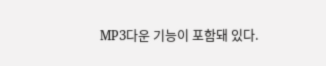MP3다운 기능이 포함돼 있다.